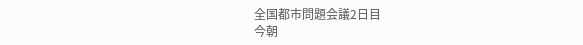全国都市問題会議2日目
今朝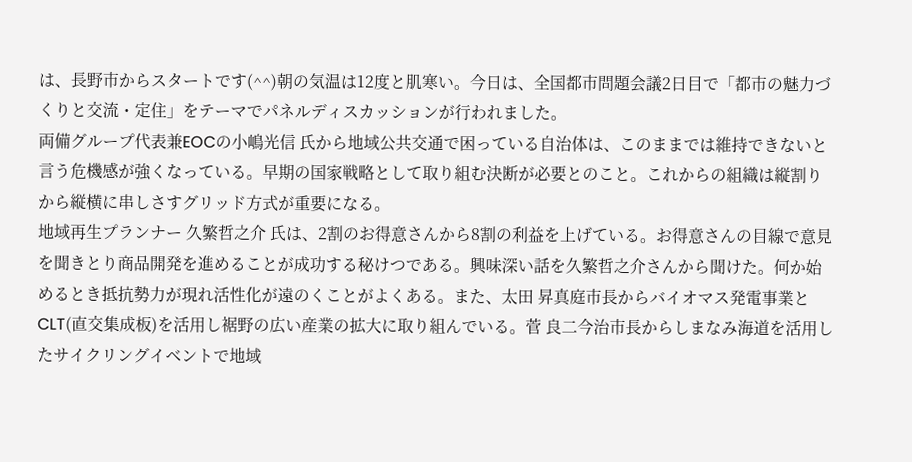は、長野市からスタートです(^^)朝の気温は12度と肌寒い。今日は、全国都市問題会議2日目で「都市の魅力づくりと交流・定住」をテーマでパネルディスカッションが行われました。
両備グループ代表兼EOCの小嶋光信 氏から地域公共交通で困っている自治体は、このままでは維持できないと言う危機感が強くなっている。早期の国家戦略として取り組む決断が必要とのこと。これからの組織は縦割りから縦横に串しさすグリッド方式が重要になる。
地域再生プランナー 久繁哲之介 氏は、2割のお得意さんから8割の利益を上げている。お得意さんの目線で意見を聞きとり商品開発を進めることが成功する秘けつである。興味深い話を久繁哲之介さんから聞けた。何か始めるとき抵抗勢力が現れ活性化が遠のくことがよくある。また、太田 昇真庭市長からバイオマス発電事業とCLT(直交集成板)を活用し裾野の広い産業の拡大に取り組んでいる。菅 良二今治市長からしまなみ海道を活用したサイクリングイベントで地域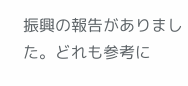振興の報告がありました。どれも参考に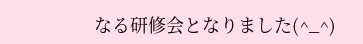なる研修会となりました(^_^)